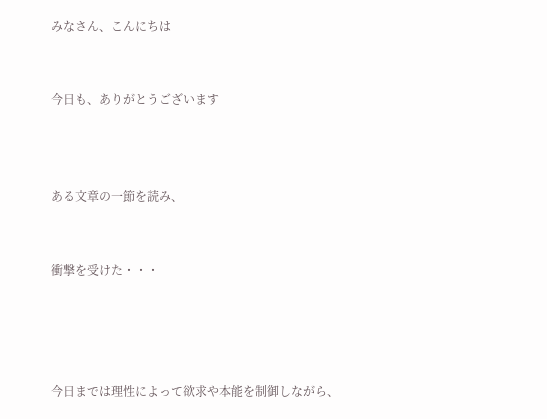みなさん、こんにちは


今日も、ありがとうございます



ある文章の一節を読み、


衝撃を受けた・・・




今日までは理性によって欲求や本能を制御しながら、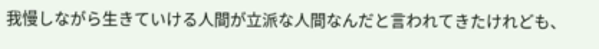我慢しながら生きていける人間が立派な人間なんだと言われてきたけれども、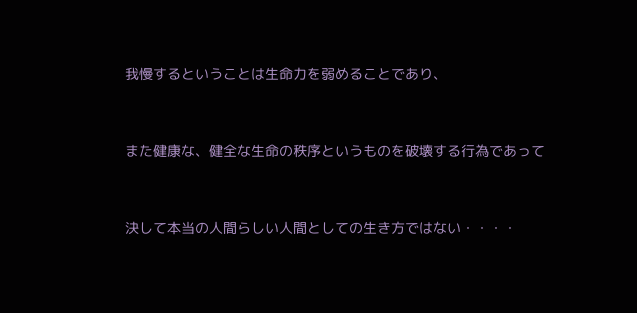我慢するということは生命力を弱めることであり、


また健康な、健全な生命の秩序というものを破壊する行為であって


決して本当の人間らしい人間としての生き方ではない・・・・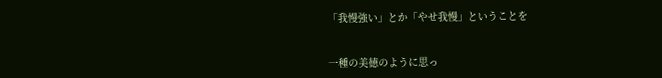「我慢強い」とか「やせ我慢」ということを


一種の美徳のように思っ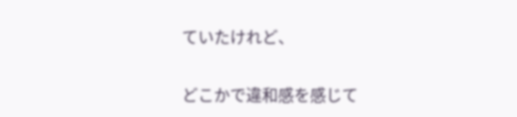ていたけれど、


どこかで違和感を感じて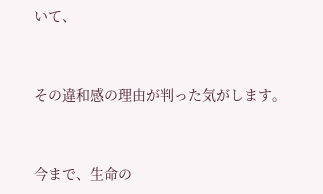いて、


その違和感の理由が判った気がします。


今まで、生命の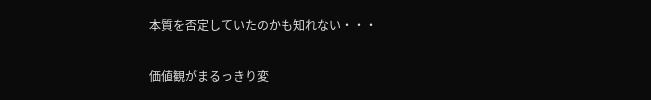本質を否定していたのかも知れない・・・


価値観がまるっきり変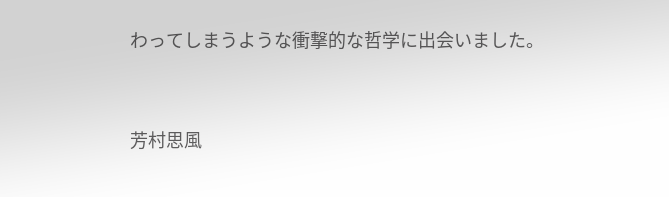わってしまうような衝撃的な哲学に出会いました。


芳村思風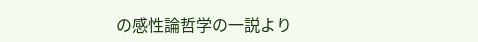の感性論哲学の一説より